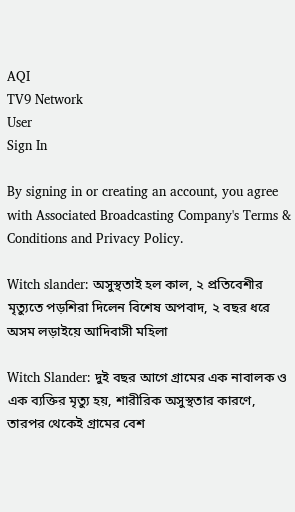AQI
TV9 Network
User
Sign In

By signing in or creating an account, you agree with Associated Broadcasting Company's Terms & Conditions and Privacy Policy.

Witch slander: অসুস্থতাই হল কাল, ২ প্রতিবেশীর মৃত্যুতে পড়শিরা দিলেন বিশেষ অপবাদ, ২ বছর ধরে অসম লড়াইয়ে আদিবাসী মহিলা

Witch Slander: দুই বছর আগে গ্রামের এক নাবালক ও এক ব্যক্তির মৃত্যু হয়, শারীরিক অসুস্থতার কারণে, তারপর থেকেই গ্রামের বেশ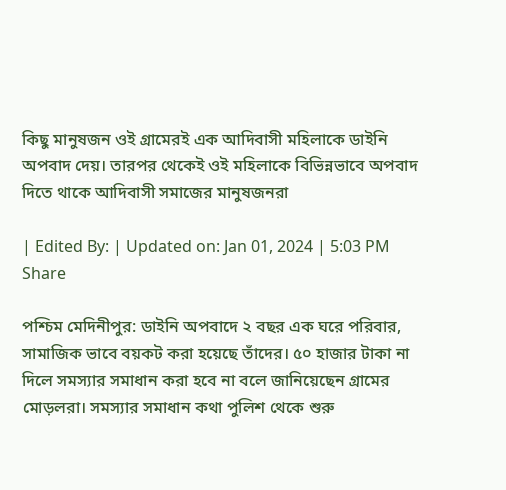কিছু মানুষজন ওই গ্রামেরই এক আদিবাসী মহিলাকে ডাইনি অপবাদ দেয়। তারপর থেকেই ওই মহিলাকে বিভিন্নভাবে অপবাদ দিতে থাকে আদিবাসী সমাজের মানুষজনরা

| Edited By: | Updated on: Jan 01, 2024 | 5:03 PM
Share

পশ্চিম মেদিনীপুর: ডাইনি অপবাদে ২ বছর এক ঘরে পরিবার, সামাজিক ভাবে বয়কট করা হয়েছে তাঁদের। ৫০ হাজার টাকা না দিলে সমস্যার সমাধান করা হবে না বলে জানিয়েছেন গ্রামের মোড়লরা। সমস্যার সমাধান কথা পুলিশ থেকে শুরু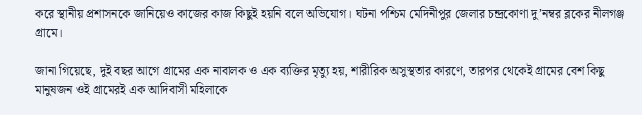করে স্থানীয় প্রশাসনকে জানিয়েও কাজের কাজ কিছুই হয়নি বলে অভিযোগ। ঘটনা পশ্চিম মেদিনীপুর জেলার চন্দ্রকোণা দু’নম্বর ব্লকের নীলগঞ্জ গ্রামে।

জানা গিয়েছে, দুই বছর আগে গ্রামের এক নাবালক ও এক ব্যক্তির মৃত্যু হয়, শারীরিক অসুস্থতার কারণে, তারপর থেকেই গ্রামের বেশ কিছু মানুষজন ওই গ্রামেরই এক আদিবাসী মহিলাকে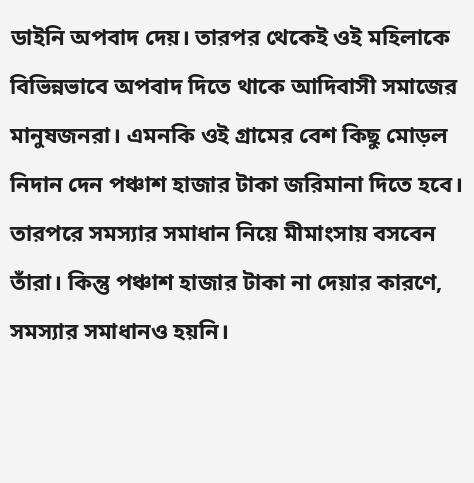ডাইনি অপবাদ দেয়। তারপর থেকেই ওই মহিলাকে বিভিন্নভাবে অপবাদ দিতে থাকে আদিবাসী সমাজের মানুষজনরা। এমনকি ওই গ্রামের বেশ কিছু মোড়ল নিদান দেন পঞ্চাশ হাজার টাকা জরিমানা দিতে হবে। তারপরে সমস্যার সমাধান নিয়ে মীমাংসায় বসবেন তাঁরা। কিন্তু পঞ্চাশ হাজার টাকা না দেয়ার কারণে, সমস্যার সমাধানও হয়নি।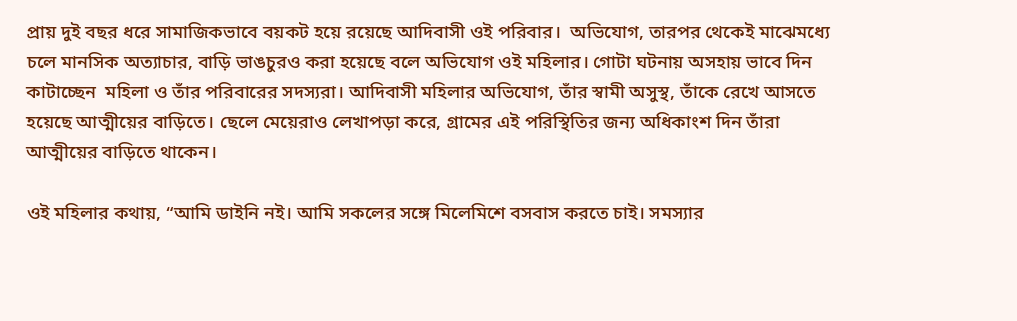প্রায় দুই বছর ধরে সামাজিকভাবে বয়কট হয়ে রয়েছে আদিবাসী ওই পরিবার।  অভিযোগ, তারপর থেকেই মাঝেমধ্যে চলে মানসিক অত্যাচার, বাড়ি ভাঙচুরও করা হয়েছে বলে অভিযোগ ওই মহিলার। গোটা ঘটনায় অসহায় ভাবে দিন কাটাচ্ছেন  মহিলা ও তাঁর পরিবারের সদস্যরা। আদিবাসী মহিলার অভিযোগ, তাঁর স্বামী অসুস্থ, তাঁকে রেখে আসতে হয়েছে আত্মীয়ের বাড়িতে। ছেলে মেয়েরাও লেখাপড়া করে, গ্রামের এই পরিস্থিতির জন্য অধিকাংশ দিন তাঁরা আত্মীয়ের বাড়িতে থাকেন।

ওই মহিলার কথায়, “আমি ডাইনি নই। আমি সকলের সঙ্গে মিলেমিশে বসবাস করতে চাই। সমস্যার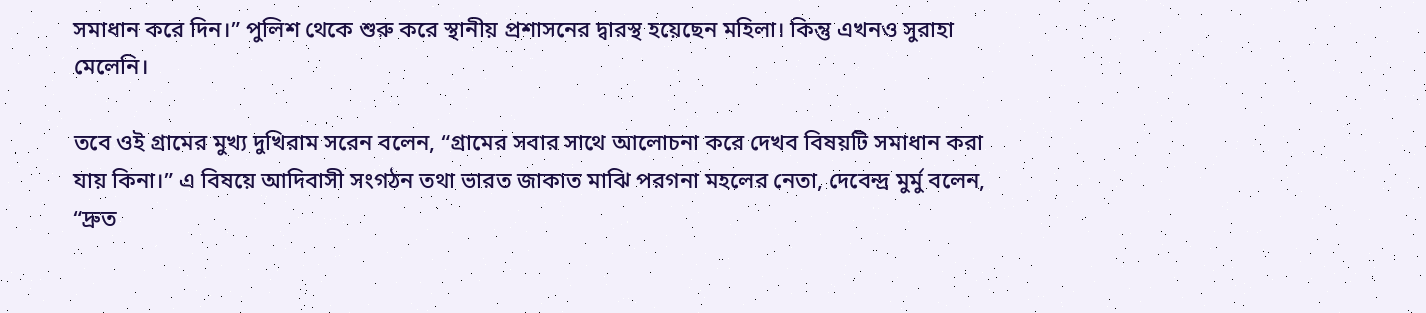সমাধান করে দিন।” পুলিশ থেকে শুরু করে স্থানীয় প্রশাসনের দ্বারস্থ হয়েছেন মহিলা। কিন্তু এখনও সুরাহা মেলেনি।

তবে ওই গ্রামের মুখ্য দুখিরাম সরেন বলেন, “গ্রামের সবার সাথে আলোচনা করে দেখব বিষয়টি সমাধান করা যায় কিনা।” এ বিষয়ে আদিবাসী সংগঠন তথা ভারত জাকাত মাঝি পরগনা মহলের নেতা, দেবেন্দ্র মুর্মু বলেন,  “দ্রুত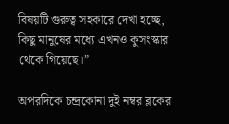বিষয়টি গুরুত্ব সহকারে দেখা হচ্ছে, কিছু মানুষের মধ্যে এখনও কুসংস্কার থেকে গিয়েছে।”

অপরদিকে চন্দ্রকোনা দুই নম্বর ব্লকের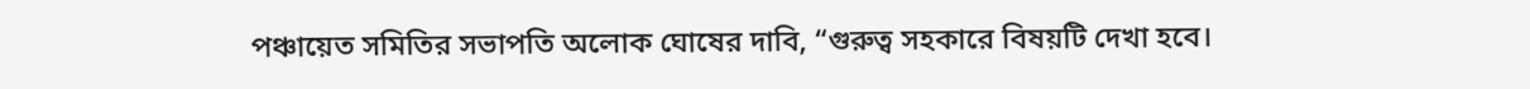পঞ্চায়েত সমিতির সভাপতি অলোক ঘোষের দাবি, “গুরুত্ব সহকারে বিষয়টি দেখা হবে।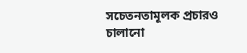সচেতনতামূলক প্রচারও চালানো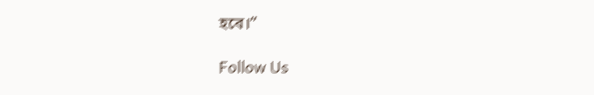হবে।”

Follow Us